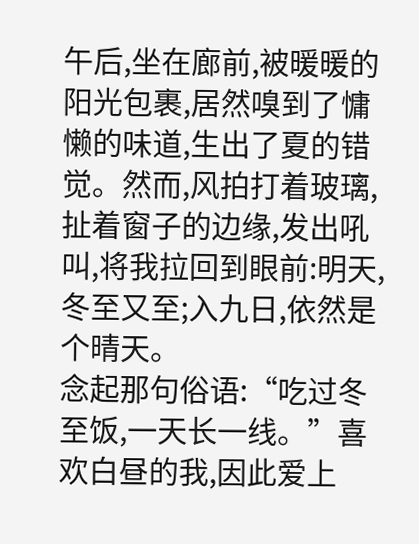午后,坐在廊前,被暖暖的阳光包裹,居然嗅到了慵懒的味道,生出了夏的错觉。然而,风拍打着玻璃,扯着窗子的边缘,发出吼叫,将我拉回到眼前:明天,冬至又至;入九日,依然是个晴天。
念起那句俗语:“吃过冬至饭,一天长一线。”喜欢白昼的我,因此爱上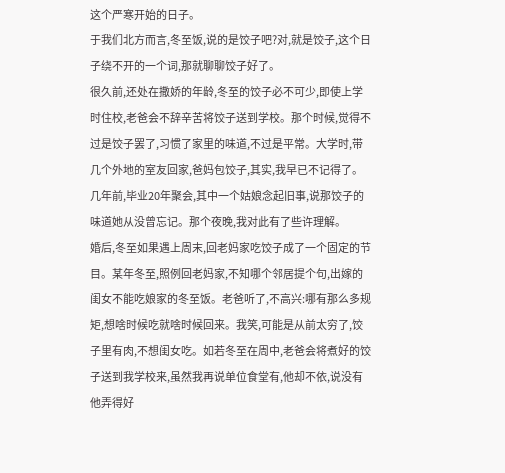这个严寒开始的日子。
于我们北方而言,冬至饭,说的是饺子吧?对,就是饺子,这个日子绕不开的一个词,那就聊聊饺子好了。
很久前,还处在撒娇的年龄,冬至的饺子必不可少,即使上学时住校,老爸会不辞辛苦将饺子送到学校。那个时候,觉得不过是饺子罢了,习惯了家里的味道,不过是平常。大学时,带几个外地的室友回家,爸妈包饺子,其实,我早已不记得了。几年前,毕业20年聚会,其中一个姑娘念起旧事,说那饺子的味道她从没曾忘记。那个夜晚,我对此有了些许理解。
婚后,冬至如果遇上周末,回老妈家吃饺子成了一个固定的节目。某年冬至,照例回老妈家,不知哪个邻居提个句,出嫁的闺女不能吃娘家的冬至饭。老爸听了,不高兴:哪有那么多规矩,想啥时候吃就啥时候回来。我笑,可能是从前太穷了,饺子里有肉,不想闺女吃。如若冬至在周中,老爸会将煮好的饺子送到我学校来,虽然我再说单位食堂有,他却不依,说没有他弄得好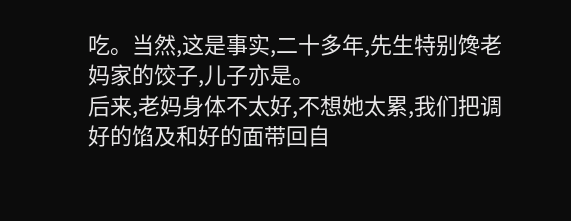吃。当然,这是事实,二十多年,先生特别馋老妈家的饺子,儿子亦是。
后来,老妈身体不太好,不想她太累,我们把调好的馅及和好的面带回自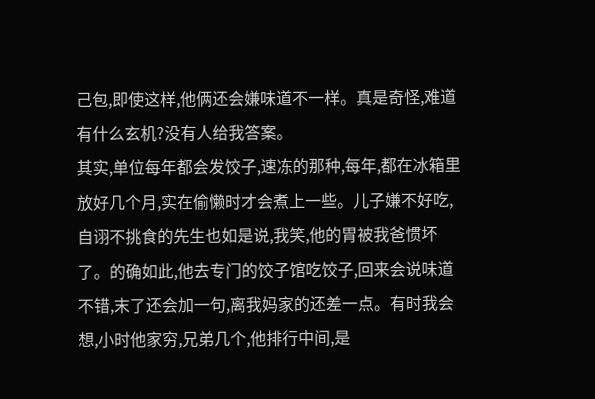己包,即使这样,他俩还会嫌味道不一样。真是奇怪,难道有什么玄机?没有人给我答案。
其实,单位每年都会发饺子,速冻的那种,每年,都在冰箱里放好几个月,实在偷懒时才会煮上一些。儿子嫌不好吃,自诩不挑食的先生也如是说,我笑,他的胃被我爸惯坏了。的确如此,他去专门的饺子馆吃饺子,回来会说味道不错,末了还会加一句,离我妈家的还差一点。有时我会想,小时他家穷,兄弟几个,他排行中间,是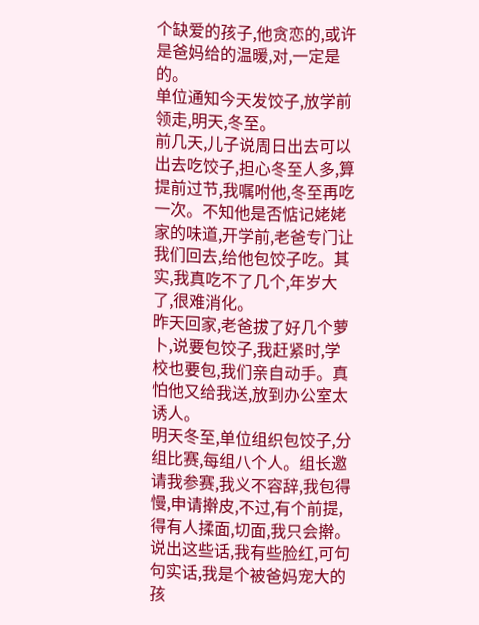个缺爱的孩子,他贪恋的,或许是爸妈给的温暖,对,一定是的。
单位通知今天发饺子,放学前领走,明天,冬至。
前几天,儿子说周日出去可以出去吃饺子,担心冬至人多,算提前过节,我嘱咐他,冬至再吃一次。不知他是否惦记姥姥家的味道,开学前,老爸专门让我们回去,给他包饺子吃。其实,我真吃不了几个,年岁大了,很难消化。
昨天回家,老爸拔了好几个萝卜,说要包饺子,我赶紧时,学校也要包,我们亲自动手。真怕他又给我送,放到办公室太诱人。
明天冬至,单位组织包饺子,分组比赛,每组八个人。组长邀请我参赛,我义不容辞,我包得慢,申请擀皮,不过,有个前提,得有人揉面,切面,我只会擀。说出这些话,我有些脸红,可句句实话,我是个被爸妈宠大的孩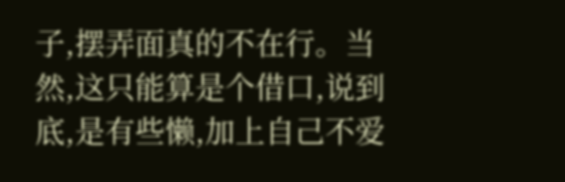子,摆弄面真的不在行。当然,这只能算是个借口,说到底,是有些懒,加上自己不爱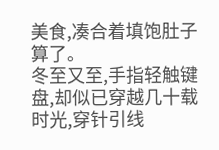美食,凑合着填饱肚子算了。
冬至又至,手指轻触键盘,却似已穿越几十载时光,穿针引线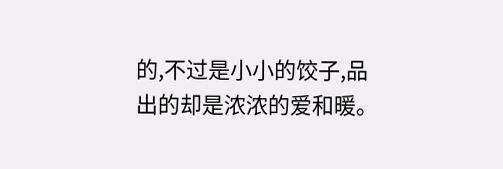的,不过是小小的饺子,品出的却是浓浓的爱和暖。